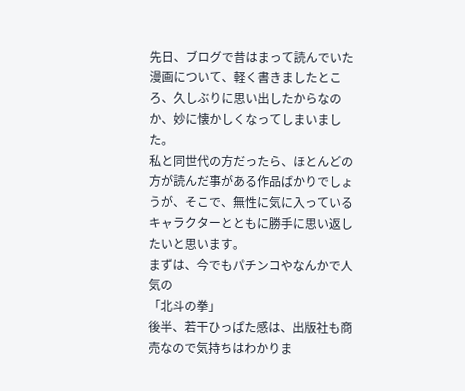先日、ブログで昔はまって読んでいた漫画について、軽く書きましたところ、久しぶりに思い出したからなのか、妙に懐かしくなってしまいました。
私と同世代の方だったら、ほとんどの方が読んだ事がある作品ばかりでしょうが、そこで、無性に気に入っているキャラクターとともに勝手に思い返したいと思います。
まずは、今でもパチンコやなんかで人気の
「北斗の拳」
後半、若干ひっぱた感は、出版社も商売なので気持ちはわかりま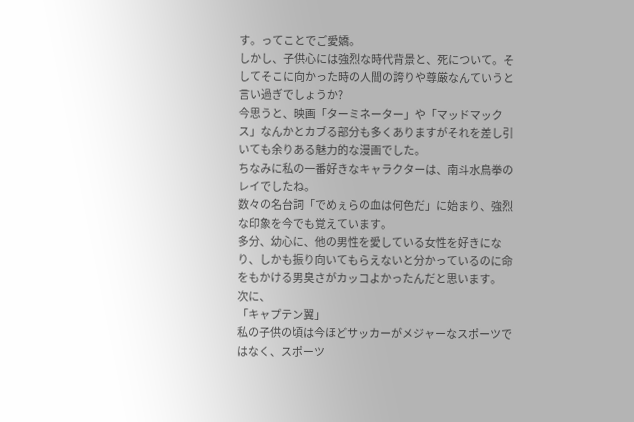す。ってことでご愛嬌。
しかし、子供心には強烈な時代背景と、死について。そしてそこに向かった時の人間の誇りや尊厳なんていうと言い過ぎでしょうか?
今思うと、映画「ターミネーター」や「マッドマックス」なんかとカブる部分も多くありますがそれを差し引いても余りある魅力的な漫画でした。
ちなみに私の一番好きなキャラクターは、南斗水鳥拳のレイでしたね。
数々の名台詞「でめぇらの血は何色だ」に始まり、強烈な印象を今でも覚えています。
多分、幼心に、他の男性を愛している女性を好きになり、しかも振り向いてもらえないと分かっているのに命をもかける男臭さがカッコよかったんだと思います。
次に、
「キャプテン翼」
私の子供の頃は今ほどサッカーがメジャーなスポーツではなく、スポーツ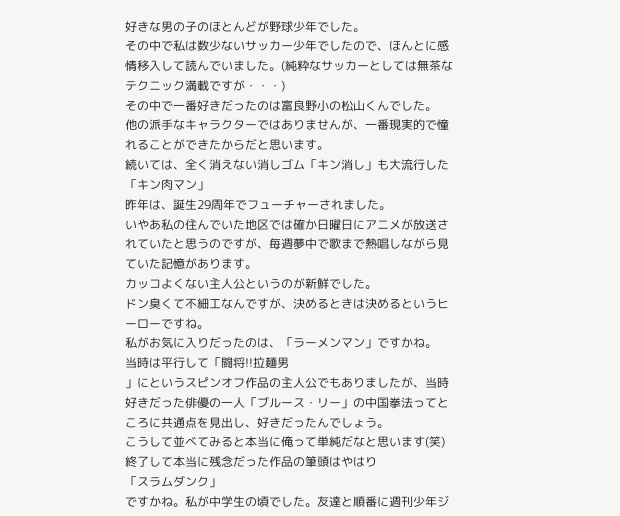好きな男の子のほとんどが野球少年でした。
その中で私は数少ないサッカー少年でしたので、ほんとに感情移入して読んでいました。(純粋なサッカーとしては無茶なテクニック満載ですが・・・)
その中で一番好きだったのは富良野小の松山くんでした。
他の派手なキャラクターではありませんが、一番現実的で憧れることができたからだと思います。
続いては、全く消えない消しゴム「キン消し」も大流行した
「キン肉マン」
昨年は、誕生29周年でフューチャーされました。
いやあ私の住んでいた地区では確か日曜日にアニメが放送されていたと思うのですが、毎週夢中で歌まで熱唱しながら見ていた記憶があります。
カッコよくない主人公というのが新鮮でした。
ドン臭くて不細工なんですが、決めるときは決めるというヒーローですね。
私がお気に入りだったのは、「ラーメンマン」ですかね。
当時は平行して「闘将!!拉麺男
」にというスピンオフ作品の主人公でもありましたが、当時好きだった俳優の一人「ブルース・リー」の中国拳法ってところに共通点を見出し、好きだったんでしょう。
こうして並べてみると本当に俺って単純だなと思います(笑)
終了して本当に残念だった作品の筆頭はやはり
「スラムダンク」
ですかね。私が中学生の頃でした。友達と順番に週刊少年ジ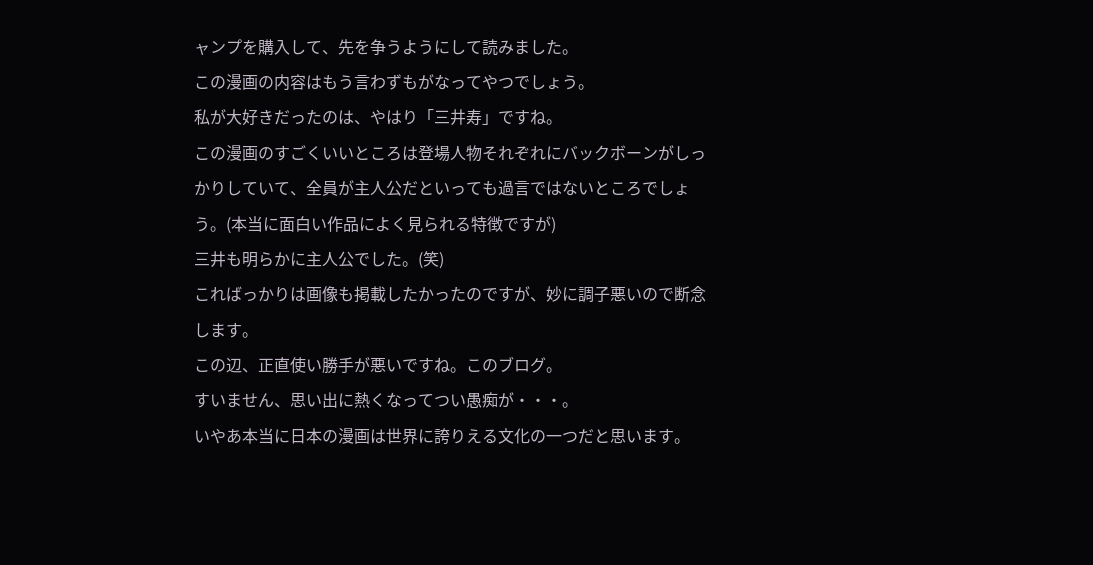ャンプを購入して、先を争うようにして読みました。
この漫画の内容はもう言わずもがなってやつでしょう。
私が大好きだったのは、やはり「三井寿」ですね。
この漫画のすごくいいところは登場人物それぞれにバックボーンがしっかりしていて、全員が主人公だといっても過言ではないところでしょう。(本当に面白い作品によく見られる特徴ですが)
三井も明らかに主人公でした。(笑)
こればっかりは画像も掲載したかったのですが、妙に調子悪いので断念します。
この辺、正直使い勝手が悪いですね。このブログ。
すいません、思い出に熱くなってつい愚痴が・・・。
いやあ本当に日本の漫画は世界に誇りえる文化の一つだと思います。